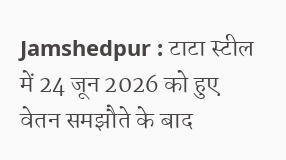Jamshedpur : टाटा स्टील में 24 जून 2026 को हुए वेतन समझौते के बाद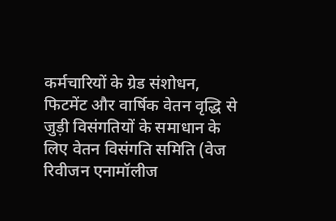कर्मचारियों के ग्रेड संशोधन, फिटमेंट और वार्षिक वेतन वृद्धि से जुड़ी विसंगतियों के समाधान के लिए वेतन विसंगति समिति (वेज रिवीजन एनामॉलीज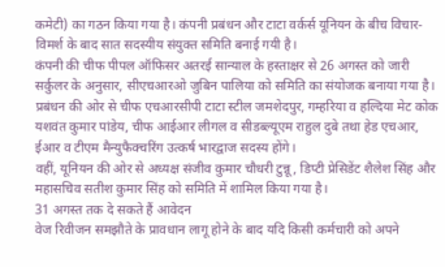कमेटी) का गठन किया गया है। कंपनी प्रबंधन और टाटा वर्कर्स यूनियन के बीच विचार-विमर्श के बाद सात सदस्यीय संयुक्त समिति बनाई गयी है।
कंपनी की चीफ पीपल ऑफिसर अतरई सान्याल के हस्ताक्षर से 26 अगस्त को जारी सर्कुलर के अनुसार, सीएचआरओ जुबिन पालिया को समिति का संयोजक बनाया गया है। प्रबंधन की ओर से चीफ एचआरसीपी टाटा स्टील जमशेदपुर, गम्हरिया व हल्दिया मेट कोक यशवंत कुमार पांडेय, चीफ आईआर लीगल व सीडब्ल्यूएम राहुल दुबे तथा हेड एचआर, ईआर व टीएम मैन्युफैक्चरिंग उत्कर्ष भारद्वाज सदस्य होंगे।
वहीं, यूनियन की ओर से अध्यक्ष संजीव कुमार चौधरी टुन्नू, डिप्टी प्रेसिडेंट शैलेश सिंह और महासचिव सतीश कुमार सिंह को समिति में शामिल किया गया है।
31 अगस्त तक दे सकते हैं आवेदन
वेज रिवीजन समझौते के प्रावधान लागू होने के बाद यदि किसी कर्मचारी को अपने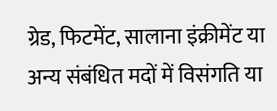ग्रेड, फिटमेंट, सालाना इंक्रीमेंट या अन्य संबंधित मदों में विसंगति या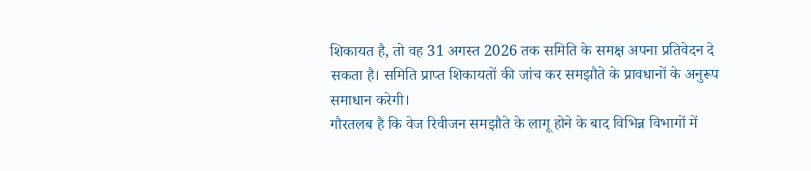शिकायत है, तो वह 31 अगस्त 2026 तक समिति के समक्ष अपना प्रतिवेदन दे सकता है। समिति प्राप्त शिकायतों की जांच कर समझौते के प्रावधानों के अनुरूप समाधान करेगी।
गौरतलब है कि वेज रिवीजन समझौते के लागू होने के बाद विभिन्न विभागों में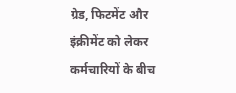ग्रेड, फिटमेंट और इंक्रीमेंट को लेकर कर्मचारियों के बीच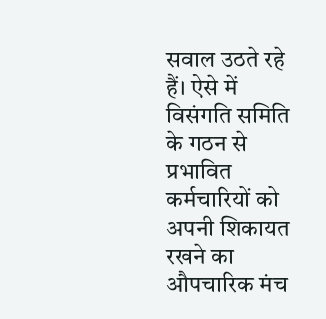सवाल उठते रहे हैं। ऐसे में विसंगति समिति के गठन से प्रभावित कर्मचारियों को अपनी शिकायत रखने का औपचारिक मंच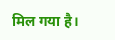मिल गया है।